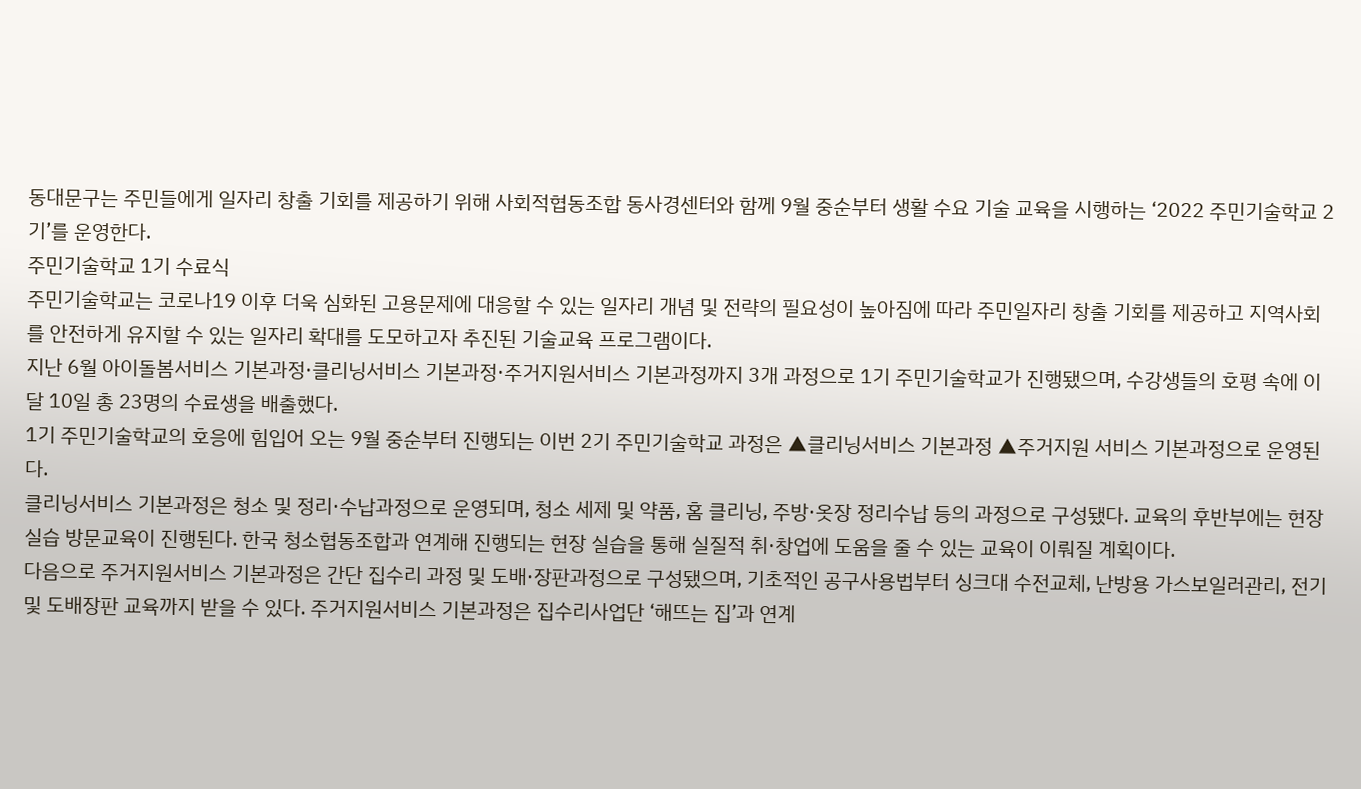동대문구는 주민들에게 일자리 창출 기회를 제공하기 위해 사회적협동조합 동사경센터와 함께 9월 중순부터 생활 수요 기술 교육을 시행하는 ‘2022 주민기술학교 2기’를 운영한다.
주민기술학교 1기 수료식
주민기술학교는 코로나19 이후 더욱 심화된 고용문제에 대응할 수 있는 일자리 개념 및 전략의 필요성이 높아짐에 따라 주민일자리 창출 기회를 제공하고 지역사회를 안전하게 유지할 수 있는 일자리 확대를 도모하고자 추진된 기술교육 프로그램이다.
지난 6월 아이돌봄서비스 기본과정·클리닝서비스 기본과정·주거지원서비스 기본과정까지 3개 과정으로 1기 주민기술학교가 진행됐으며, 수강생들의 호평 속에 이달 10일 총 23명의 수료생을 배출했다.
1기 주민기술학교의 호응에 힘입어 오는 9월 중순부터 진행되는 이번 2기 주민기술학교 과정은 ▲클리닝서비스 기본과정 ▲주거지원 서비스 기본과정으로 운영된다.
클리닝서비스 기본과정은 청소 및 정리·수납과정으로 운영되며, 청소 세제 및 약품, 홈 클리닝, 주방·옷장 정리수납 등의 과정으로 구성됐다. 교육의 후반부에는 현장실습 방문교육이 진행된다. 한국 청소협동조합과 연계해 진행되는 현장 실습을 통해 실질적 취·창업에 도움을 줄 수 있는 교육이 이뤄질 계획이다.
다음으로 주거지원서비스 기본과정은 간단 집수리 과정 및 도배·장판과정으로 구성됐으며, 기초적인 공구사용법부터 싱크대 수전교체, 난방용 가스보일러관리, 전기 및 도배장판 교육까지 받을 수 있다. 주거지원서비스 기본과정은 집수리사업단 ‘해뜨는 집’과 연계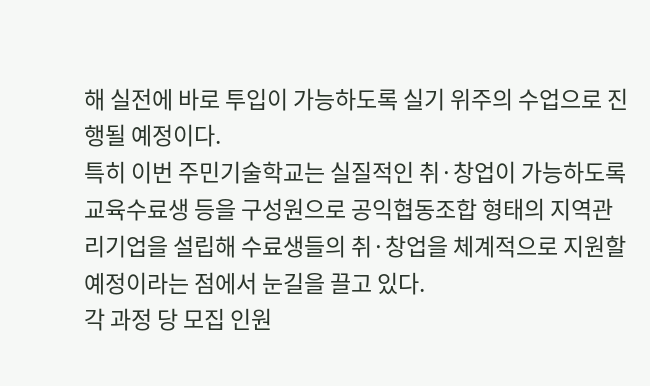해 실전에 바로 투입이 가능하도록 실기 위주의 수업으로 진행될 예정이다.
특히 이번 주민기술학교는 실질적인 취·창업이 가능하도록 교육수료생 등을 구성원으로 공익협동조합 형태의 지역관리기업을 설립해 수료생들의 취·창업을 체계적으로 지원할 예정이라는 점에서 눈길을 끌고 있다.
각 과정 당 모집 인원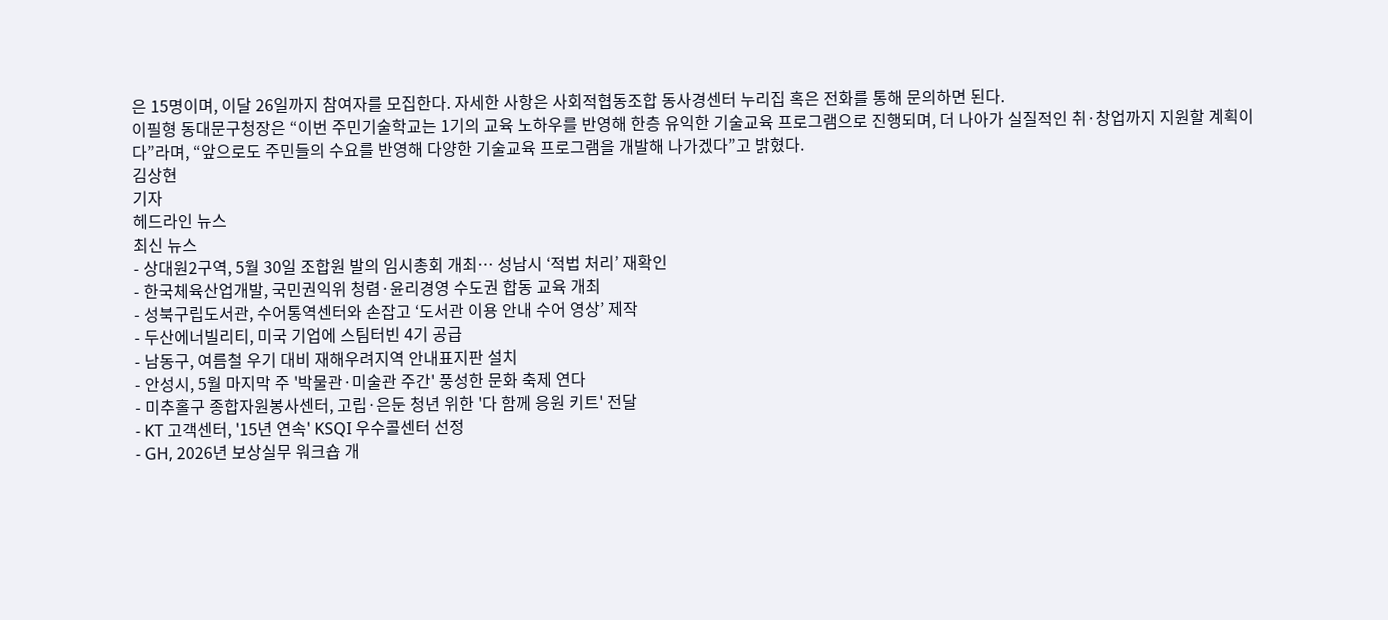은 15명이며, 이달 26일까지 참여자를 모집한다. 자세한 사항은 사회적협동조합 동사경센터 누리집 혹은 전화를 통해 문의하면 된다.
이필형 동대문구청장은 “이번 주민기술학교는 1기의 교육 노하우를 반영해 한층 유익한 기술교육 프로그램으로 진행되며, 더 나아가 실질적인 취·창업까지 지원할 계획이다”라며, “앞으로도 주민들의 수요를 반영해 다양한 기술교육 프로그램을 개발해 나가겠다”고 밝혔다.
김상현
기자
헤드라인 뉴스
최신 뉴스
- 상대원2구역, 5월 30일 조합원 발의 임시총회 개최… 성남시 ‘적법 처리’ 재확인
- 한국체육산업개발, 국민권익위 청렴·윤리경영 수도권 합동 교육 개최
- 성북구립도서관, 수어통역센터와 손잡고 ‘도서관 이용 안내 수어 영상’ 제작
- 두산에너빌리티, 미국 기업에 스팀터빈 4기 공급
- 남동구, 여름철 우기 대비 재해우려지역 안내표지판 설치
- 안성시, 5월 마지막 주 '박물관·미술관 주간' 풍성한 문화 축제 연다
- 미추홀구 종합자원봉사센터, 고립·은둔 청년 위한 '다 함께 응원 키트' 전달
- KT 고객센터, '15년 연속' KSQI 우수콜센터 선정
- GH, 2026년 보상실무 워크숍 개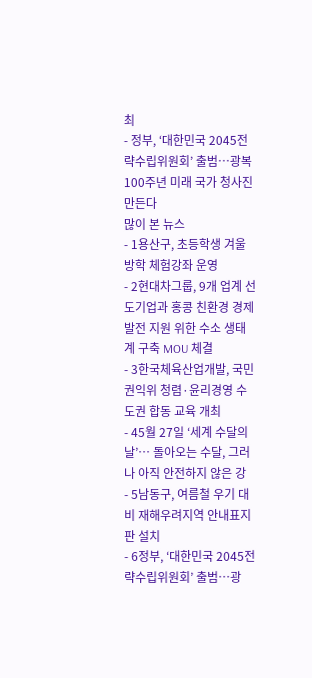최
- 정부, ‘대한민국 2045전략수립위원회’ 출범…광복 100주년 미래 국가 청사진 만든다
많이 본 뉴스
- 1용산구, 초등학생 겨울방학 체험강좌 운영
- 2현대차그룹, 9개 업계 선도기업과 홍콩 친환경 경제 발전 지원 위한 수소 생태계 구축 MOU 체결
- 3한국체육산업개발, 국민권익위 청렴·윤리경영 수도권 합동 교육 개최
- 45월 27일 ‘세계 수달의 날’… 돌아오는 수달, 그러나 아직 안전하지 않은 강
- 5남동구, 여름철 우기 대비 재해우려지역 안내표지판 설치
- 6정부, ‘대한민국 2045전략수립위원회’ 출범…광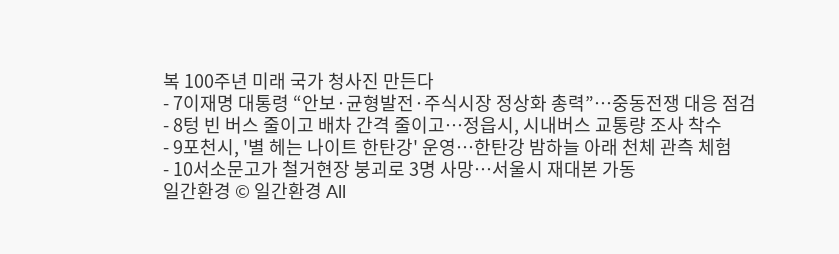복 100주년 미래 국가 청사진 만든다
- 7이재명 대통령 “안보·균형발전·주식시장 정상화 총력”…중동전쟁 대응 점검
- 8텅 빈 버스 줄이고 배차 간격 줄이고…정읍시, 시내버스 교통량 조사 착수
- 9포천시, '별 헤는 나이트 한탄강' 운영…한탄강 밤하늘 아래 천체 관측 체험
- 10서소문고가 철거현장 붕괴로 3명 사망…서울시 재대본 가동
일간환경 © 일간환경 All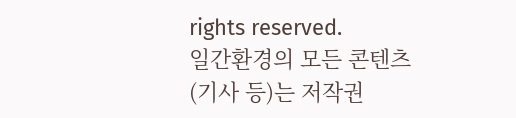rights reserved.
일간환경의 모든 콘텐츠(기사 등)는 저작권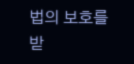법의 보호를 받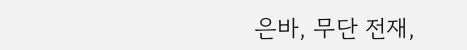은바, 무단 전재,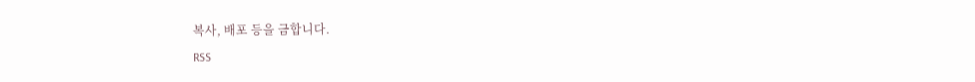복사, 배포 등을 금합니다.
RSS